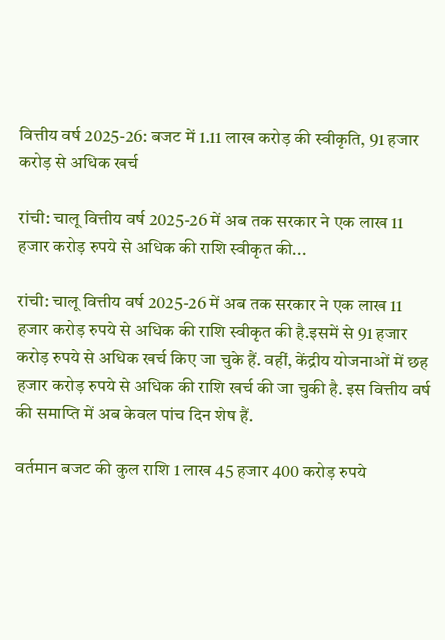वित्तीय वर्ष 2025-26: बजट में 1.11 लाख करोड़ की स्वीकृति, 91 हजार करोड़ से अधिक खर्च

रांची: चालू वित्तीय वर्ष 2025-26 में अब तक सरकार ने एक लाख 11 हजार करोड़ रुपये से अधिक की राशि स्वीकृत की...

रांची: चालू वित्तीय वर्ष 2025-26 में अब तक सरकार ने एक लाख 11 हजार करोड़ रुपये से अधिक की राशि स्वीकृत की है.इसमें से 91 हजार करोड़ रुपये से अधिक खर्च किए जा चुके हैं. वहीं, केंद्रीय योजनाओं में छह हजार करोड़ रुपये से अधिक की राशि खर्च की जा चुकी है. इस वित्तीय वर्ष की समाप्ति में अब केवल पांच दिन शेष हैं.

वर्तमान बजट की कुल राशि 1 लाख 45 हजार 400 करोड़ रुपये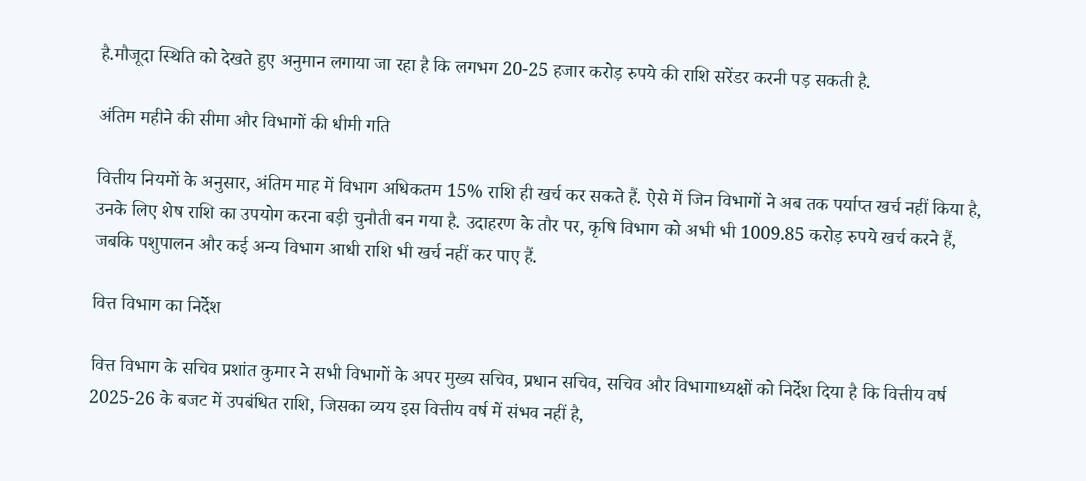है.मौजूदा स्थिति को देखते हुए अनुमान लगाया जा रहा है कि लगभग 20-25 हजार करोड़ रुपये की राशि सरेंडर करनी पड़ सकती है.

अंतिम महीने की सीमा और विभागों की धीमी गति

वित्तीय नियमों के अनुसार, अंतिम माह में विभाग अधिकतम 15% राशि ही खर्च कर सकते हैं. ऐसे में जिन विभागों ने अब तक पर्याप्त खर्च नहीं किया है, उनके लिए शेष राशि का उपयोग करना बड़ी चुनौती बन गया है. उदाहरण के तौर पर, कृषि विभाग को अभी भी 1009.85 करोड़ रुपये खर्च करने हैं, जबकि पशुपालन और कई अन्य विभाग आधी राशि भी खर्च नहीं कर पाए हैं.

वित्त विभाग का निर्देश

वित्त विभाग के सचिव प्रशांत कुमार ने सभी विभागों के अपर मुख्य सचिव, प्रधान सचिव, सचिव और विभागाध्यक्षों को निर्देश दिया है कि वित्तीय वर्ष 2025-26 के बजट में उपबंधित राशि, जिसका व्यय इस वित्तीय वर्ष में संभव नहीं है,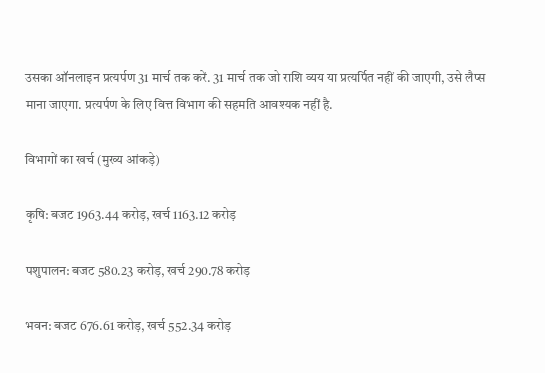उसका ऑनलाइन प्रत्यर्पण 31 मार्च तक करें. 31 मार्च तक जो राशि व्यय या प्रत्यर्पित नहीं की जाएगी, उसे लैप्स माना जाएगा. प्रत्यर्पण के लिए वित्त विभाग की सहमति आवश्यक नहीं है.

विभागों का खर्च (मुख्य आंकड़े)

कृषि: बजट 1963.44 करोड़, खर्च 1163.12 करोड़

पशुपालन: बजट 580.23 करोड़, खर्च 290.78 करोड़

भवन: बजट 676.61 करोड़, खर्च 552.34 करोड़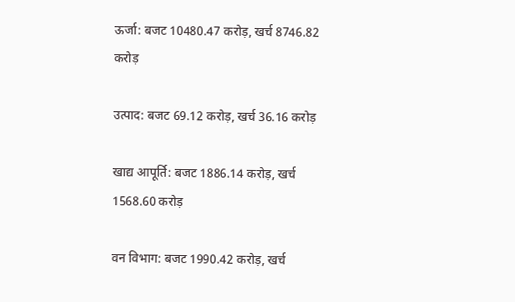ऊर्जा: बजट 10480.47 करोड़, खर्च 8746.82 करोड़

उत्पाद: बजट 69.12 करोड़, खर्च 36.16 करोड़

खाद्य आपूर्ति: बजट 1886.14 करोड़, खर्च 1568.60 करोड़

वन विभाग: बजट 1990.42 करोड़, खर्च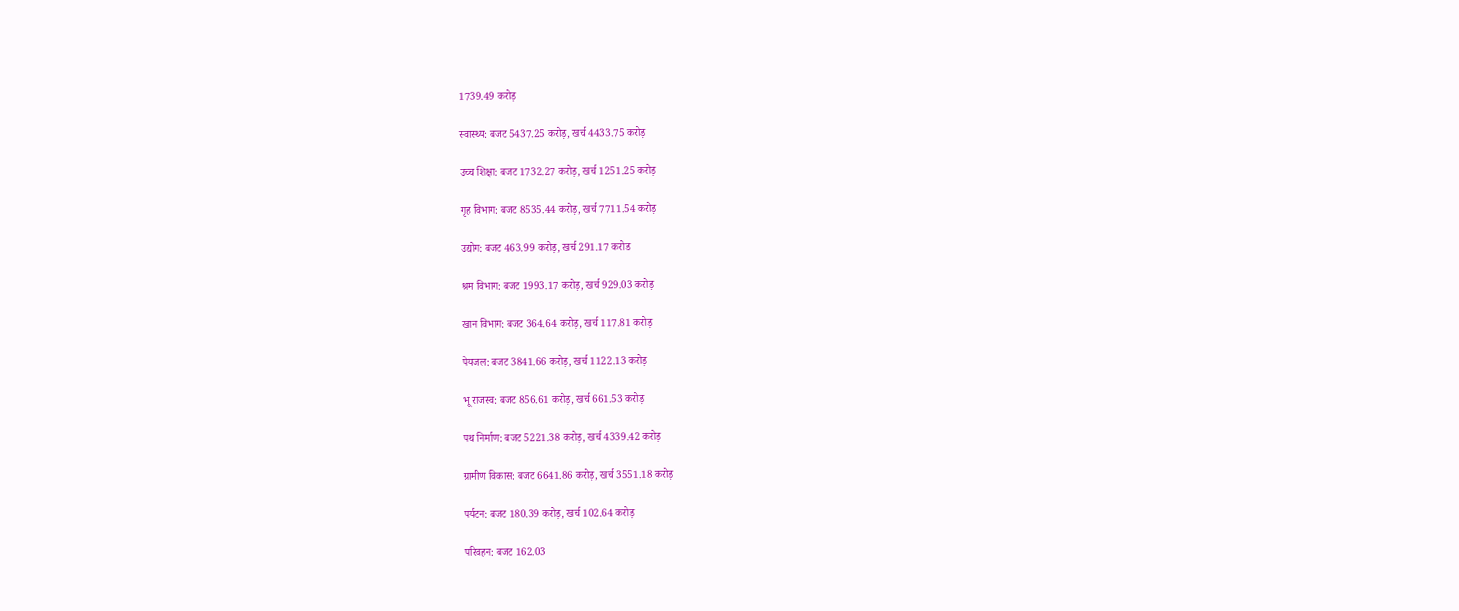1739.49 करोड़

स्वास्थ्य: बजट 5437.25 करोड़, खर्च 4433.75 करोड़

उच्च शिक्षा: बजट 1732.27 करोड़, खर्च 1251.25 करोड़

गृह विभाग: बजट 8535.44 करोड़, खर्च 7711.54 करोड़

उद्योग: बजट 463.99 करोड़, खर्च 291.17 करोड

श्रम विभाग: बजट 1993.17 करोड़, खर्च 929.03 करोड़

खान विभाग: बजट 364.64 करोड़, खर्च 117.81 करोड़

पेयजल: बजट 3841.66 करोड़, खर्च 1122.13 करोड़

भू राजस्व: बजट 856.61 करोड़, खर्च 661.53 करोड़

पथ निर्माण: बजट 5221.38 करोड़, खर्च 4339.42 करोड़

ग्रामीण विकास: बजट 6641.86 करोड़, खर्च 3551.18 करोड़

पर्यटन: बजट 180.39 करोड़, खर्च 102.64 करोड़

परिवहन: बजट 162.03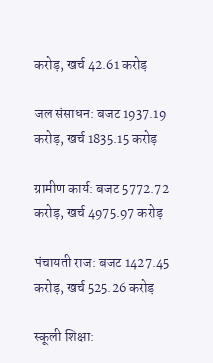करोड़, खर्च 42.61 करोड़

जल संसाधन: बजट 1937.19 करोड़, खर्च 1835.15 करोड़

ग्रामीण कार्य: बजट 5772.72 करोड़, खर्च 4975.97 करोड़

पंचायती राज: बजट 1427.45 करोड़, खर्च 525.26 करोड़

स्कूली शिक्षा: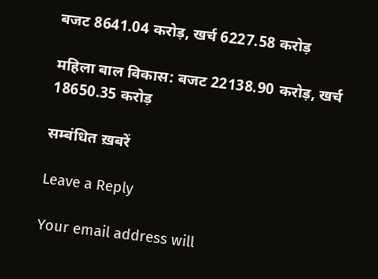बजट 8641.04 करोड़, खर्च 6227.58 करोड़

महिला बाल विकास: बजट 22138.90 करोड़, खर्च 18650.35 करोड़

सम्बंधित ख़बरें

Leave a Reply

Your email address will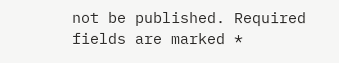not be published. Required fields are marked *